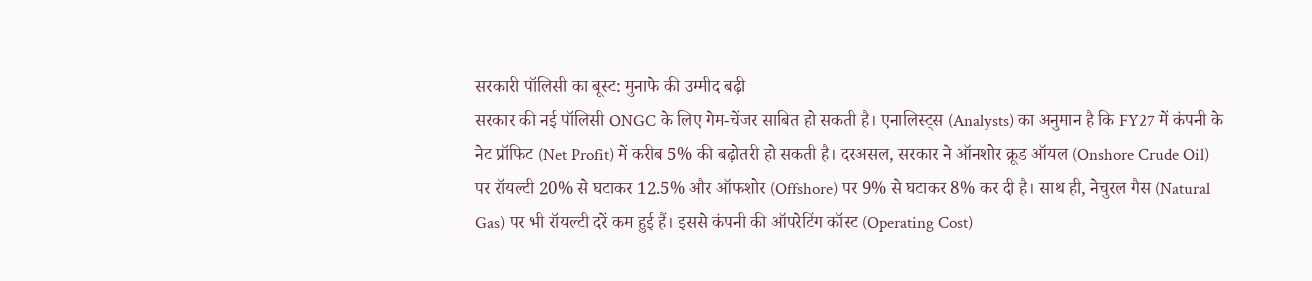सरकारी पॉलिसी का बूस्ट: मुनाफे की उम्मीद बढ़ी
सरकार की नई पॉलिसी ONGC के लिए गेम-चेंजर साबित हो सकती है। एनालिस्ट्स (Analysts) का अनुमान है कि FY27 में कंपनी के नेट प्रॉफिट (Net Profit) में करीब 5% की बढ़ोतरी हो सकती है। दरअसल, सरकार ने ऑनशोर क्रूड ऑयल (Onshore Crude Oil) पर रॉयल्टी 20% से घटाकर 12.5% और ऑफशोर (Offshore) पर 9% से घटाकर 8% कर दी है। साथ ही, नेचुरल गैस (Natural Gas) पर भी रॉयल्टी दरें कम हुई हैं। इससे कंपनी की ऑपरेटिंग कॉस्ट (Operating Cost)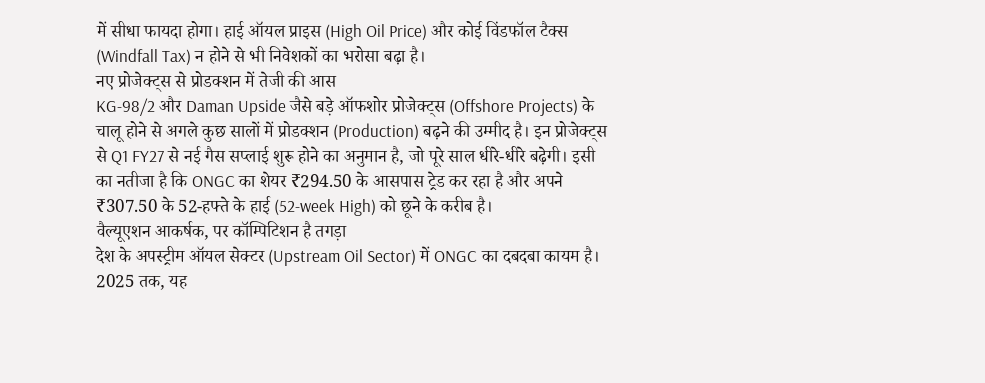में सीधा फायदा होगा। हाई ऑयल प्राइस (High Oil Price) और कोई विंडफॉल टैक्स (Windfall Tax) न होने से भी निवेशकों का भरोसा बढ़ा है।
नए प्रोजेक्ट्स से प्रोडक्शन में तेजी की आस
KG-98/2 और Daman Upside जैसे बड़े ऑफशोर प्रोजेक्ट्स (Offshore Projects) के चालू होने से अगले कुछ सालों में प्रोडक्शन (Production) बढ़ने की उम्मीद है। इन प्रोजेक्ट्स से Q1 FY27 से नई गैस सप्लाई शुरू होने का अनुमान है, जो पूरे साल धीरे-धीरे बढ़ेगी। इसी का नतीजा है कि ONGC का शेयर ₹294.50 के आसपास ट्रेड कर रहा है और अपने ₹307.50 के 52-हफ्ते के हाई (52-week High) को छूने के करीब है।
वैल्यूएशन आकर्षक, पर कॉम्पिटिशन है तगड़ा
देश के अपस्ट्रीम ऑयल सेक्टर (Upstream Oil Sector) में ONGC का दबदबा कायम है। 2025 तक, यह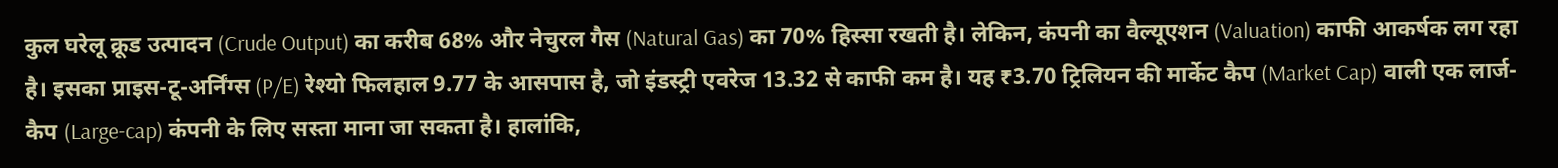कुल घरेलू क्रूड उत्पादन (Crude Output) का करीब 68% और नेचुरल गैस (Natural Gas) का 70% हिस्सा रखती है। लेकिन, कंपनी का वैल्यूएशन (Valuation) काफी आकर्षक लग रहा है। इसका प्राइस-टू-अर्निंग्स (P/E) रेश्यो फिलहाल 9.77 के आसपास है, जो इंडस्ट्री एवरेज 13.32 से काफी कम है। यह ₹3.70 ट्रिलियन की मार्केट कैप (Market Cap) वाली एक लार्ज-कैप (Large-cap) कंपनी के लिए सस्ता माना जा सकता है। हालांकि,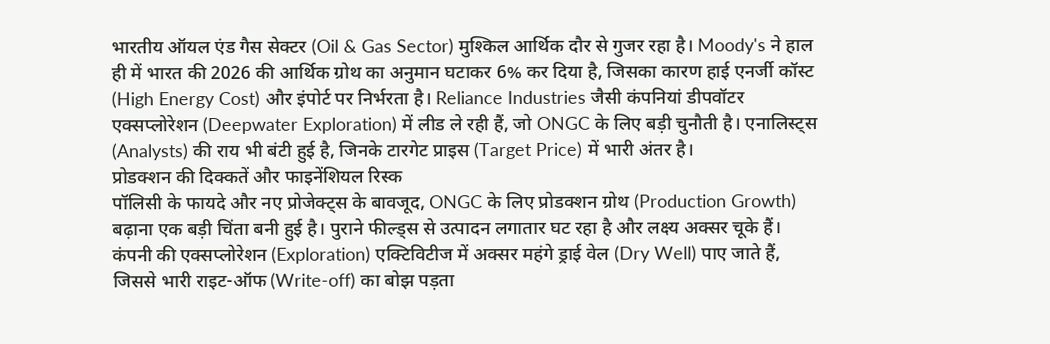भारतीय ऑयल एंड गैस सेक्टर (Oil & Gas Sector) मुश्किल आर्थिक दौर से गुजर रहा है। Moody's ने हाल ही में भारत की 2026 की आर्थिक ग्रोथ का अनुमान घटाकर 6% कर दिया है, जिसका कारण हाई एनर्जी कॉस्ट (High Energy Cost) और इंपोर्ट पर निर्भरता है। Reliance Industries जैसी कंपनियां डीपवॉटर एक्सप्लोरेशन (Deepwater Exploration) में लीड ले रही हैं, जो ONGC के लिए बड़ी चुनौती है। एनालिस्ट्स (Analysts) की राय भी बंटी हुई है, जिनके टारगेट प्राइस (Target Price) में भारी अंतर है।
प्रोडक्शन की दिक्कतें और फाइनेंशियल रिस्क
पॉलिसी के फायदे और नए प्रोजेक्ट्स के बावजूद, ONGC के लिए प्रोडक्शन ग्रोथ (Production Growth) बढ़ाना एक बड़ी चिंता बनी हुई है। पुराने फील्ड्स से उत्पादन लगातार घट रहा है और लक्ष्य अक्सर चूके हैं। कंपनी की एक्सप्लोरेशन (Exploration) एक्टिविटीज में अक्सर महंगे ड्राई वेल (Dry Well) पाए जाते हैं, जिससे भारी राइट-ऑफ (Write-off) का बोझ पड़ता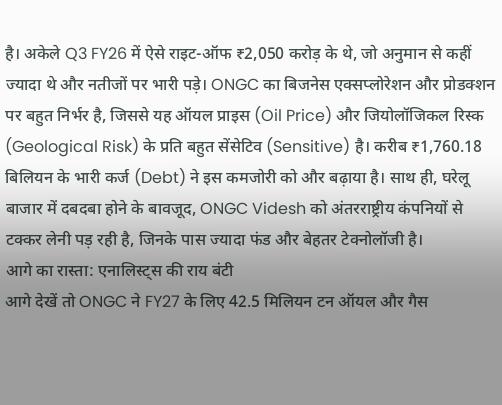है। अकेले Q3 FY26 में ऐसे राइट-ऑफ ₹2,050 करोड़ के थे, जो अनुमान से कहीं ज्यादा थे और नतीजों पर भारी पड़े। ONGC का बिजनेस एक्सप्लोरेशन और प्रोडक्शन पर बहुत निर्भर है, जिससे यह ऑयल प्राइस (Oil Price) और जियोलॉजिकल रिस्क (Geological Risk) के प्रति बहुत सेंसेटिव (Sensitive) है। करीब ₹1,760.18 बिलियन के भारी कर्ज (Debt) ने इस कमजोरी को और बढ़ाया है। साथ ही, घरेलू बाजार में दबदबा होने के बावजूद, ONGC Videsh को अंतरराष्ट्रीय कंपनियों से टक्कर लेनी पड़ रही है, जिनके पास ज्यादा फंड और बेहतर टेक्नोलॉजी है।
आगे का रास्ता: एनालिस्ट्स की राय बंटी
आगे देखें तो ONGC ने FY27 के लिए 42.5 मिलियन टन ऑयल और गैस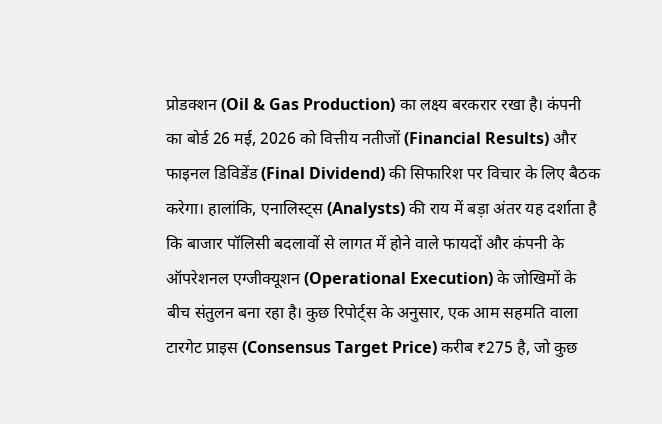प्रोडक्शन (Oil & Gas Production) का लक्ष्य बरकरार रखा है। कंपनी का बोर्ड 26 मई, 2026 को वित्तीय नतीजों (Financial Results) और फाइनल डिविडेंड (Final Dividend) की सिफारिश पर विचार के लिए बैठक करेगा। हालांकि, एनालिस्ट्स (Analysts) की राय में बड़ा अंतर यह दर्शाता है कि बाजार पॉलिसी बदलावों से लागत में होने वाले फायदों और कंपनी के ऑपरेशनल एग्जीक्यूशन (Operational Execution) के जोखिमों के बीच संतुलन बना रहा है। कुछ रिपोर्ट्स के अनुसार, एक आम सहमति वाला टारगेट प्राइस (Consensus Target Price) करीब ₹275 है, जो कुछ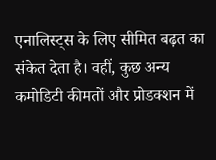एनालिस्ट्स के लिए सीमित बढ़त का संकेत देता है। वहीं, कुछ अन्य कमोडिटी कीमतों और प्रोडक्शन में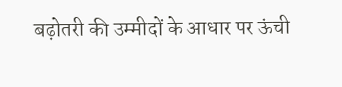बढ़ोतरी की उम्मीदों के आधार पर ऊंची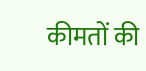कीमतों की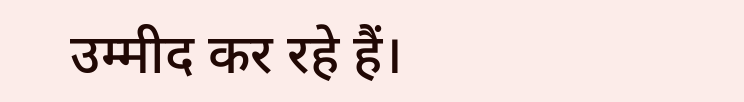उम्मीद कर रहे हैं।